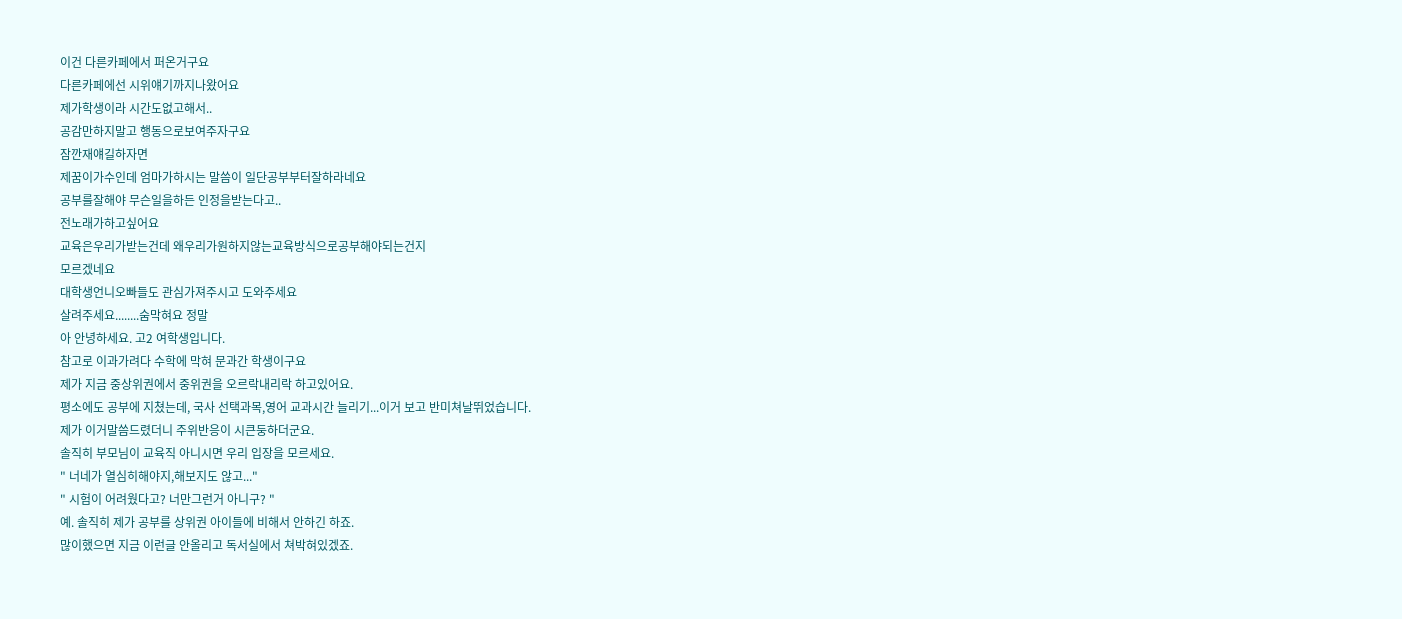이건 다른카페에서 퍼온거구요
다른카페에선 시위얘기까지나왔어요
제가학생이라 시간도없고해서..
공감만하지말고 행동으로보여주자구요
잠깐재얘길하자면
제꿈이가수인데 엄마가하시는 말씀이 일단공부부터잘하라네요
공부를잘해야 무슨일을하든 인정을받는다고..
전노래가하고싶어요
교육은우리가받는건데 왜우리가원하지않는교육방식으로공부해야되는건지
모르겠네요
대학생언니오빠들도 관심가져주시고 도와주세요
살려주세요........숨막혀요 정말
아 안녕하세요. 고2 여학생입니다.
참고로 이과가려다 수학에 막혀 문과간 학생이구요
제가 지금 중상위권에서 중위권을 오르락내리락 하고있어요.
평소에도 공부에 지쳤는데, 국사 선택과목,영어 교과시간 늘리기...이거 보고 반미쳐날뛰었습니다.
제가 이거말씀드렸더니 주위반응이 시큰둥하더군요.
솔직히 부모님이 교육직 아니시면 우리 입장을 모르세요.
" 너네가 열심히해야지,해보지도 않고..."
" 시험이 어려웠다고? 너만그런거 아니구? "
예. 솔직히 제가 공부를 상위권 아이들에 비해서 안하긴 하죠.
많이했으면 지금 이런글 안올리고 독서실에서 쳐박혀있겠죠.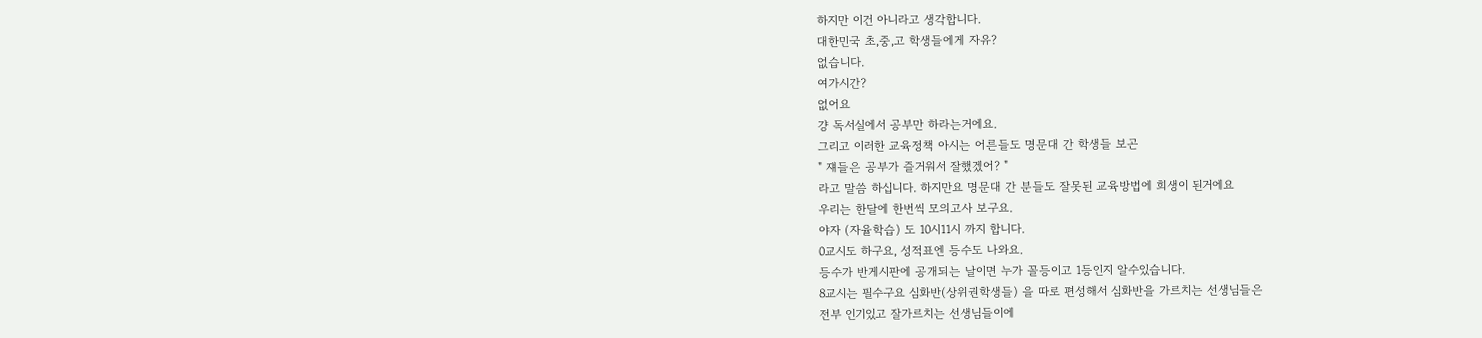하지만 이건 아니라고 생각합니다.
대한민국 초,중,고 학생들에게 자유?
없습니다.
여가시간?
없어요
걍 독서실에서 공부만 하라는거에요.
그리고 이러한 교육정책 아시는 어른들도 명문대 간 학생들 보곤
" 쟤들은 공부가 즐거워서 잘했겠어? "
라고 말씀 하십니다. 하지만요 명문대 간 분들도 잘못된 교육방법에 희생이 된거에요
우리는 한달에 한번씩 모의고사 보구요.
야자 (자율학습) 도 10시11시 까지 합니다.
0교시도 하구요, 성적표엔 등수도 나와요.
등수가 반게시판에 공개되는 날이면 누가 꼴등이고 1등인지 알수있습니다.
8교시는 필수구요 심화반(상위권학생들) 을 따로 편성해서 심화반을 가르치는 선생님들은
전부 인기있고 잘가르치는 선생님들이에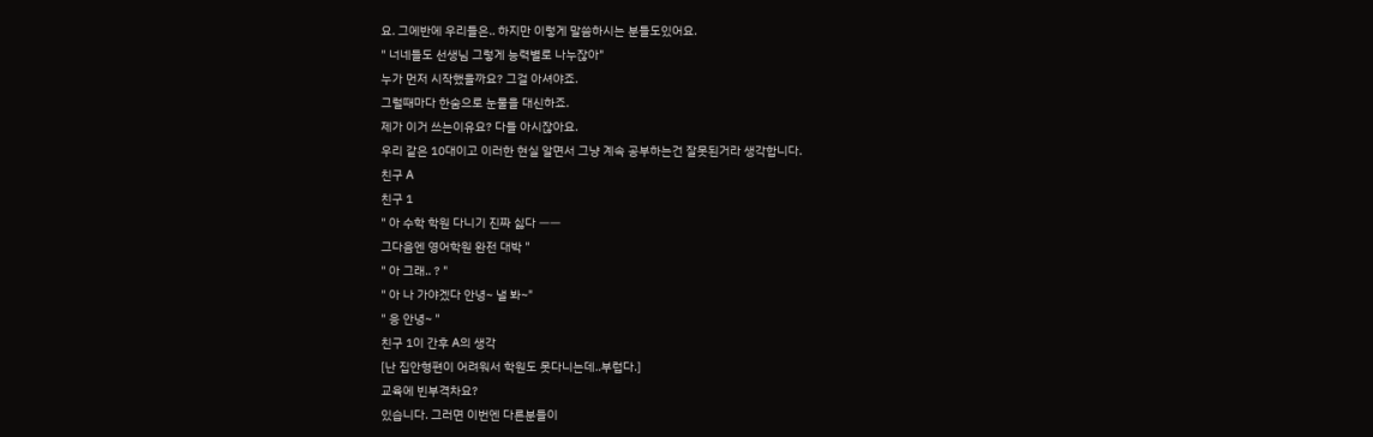요. 그에반에 우리들은.. 하지만 이렇게 말씀하시는 분들도있어요.
" 너네들도 선생님 그렇게 능력별로 나누잖아"
누가 먼저 시작했을까요? 그걸 아셔야죠.
그럴때마다 한숨으로 눈물을 대신하죠.
제가 이거 쓰는이유요? 다들 아시잖아요.
우리 같은 10대이고 이러한 현실 알면서 그냥 계속 공부하는건 잘못된거라 생각합니다.
친구 A
친구 1
" 아 수학 학원 다니기 진짜 싫다 ㅡㅡ
그다음엔 영어학원 완전 대박 "
" 아 그래.. ? "
" 아 나 가야겠다 안녕~ 낼 봐~"
" 응 안녕~ "
친구 1이 간후 A의 생각
[난 집안형편이 어려워서 학원도 못다니는데..부럽다.]
교육에 빈부격차요?
있습니다. 그러면 이번엔 다른분들이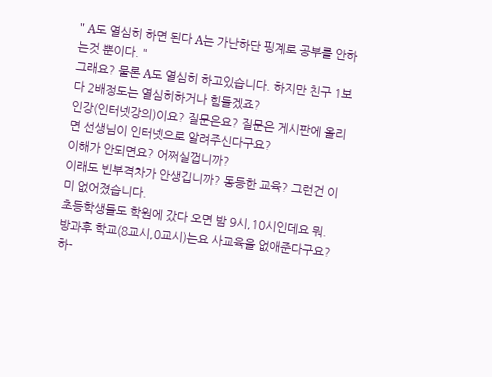" A도 열심히 하면 된다 A는 가난하단 핑계로 공부를 안하는것 뿐이다. "
그래요? 물론 A도 열심히 하고있습니다. 하지만 친구 1보다 2배정도는 열심히하거나 힘들겠죠?
인강(인터넷강의)이요? 질문은요? 질문은 게시판에 올리면 선생님이 인터넷으로 알려주신다구요?
이해가 안되면요? 어쩌실껍니까?
이래도 빈부격차가 안생깁니까? 동등한 교육? 그런건 이미 없어졌습니다.
초등학생들도 학원에 갔다 오면 밤 9시,10시인데요 뭐.
방과후 학교(8교시,0교시)는요 사교육을 없애준다구요? 하-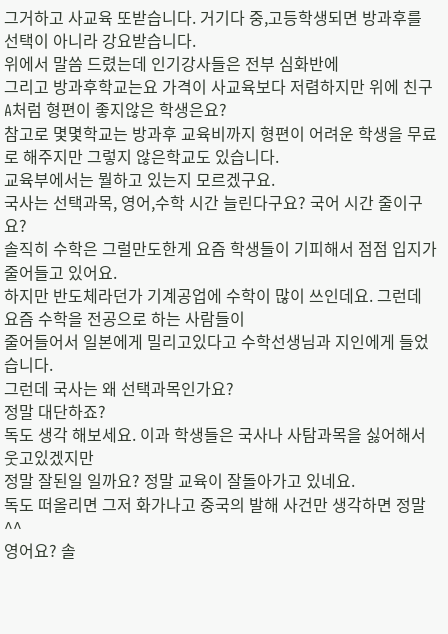그거하고 사교육 또받습니다. 거기다 중,고등학생되면 방과후를 선택이 아니라 강요받습니다.
위에서 말씀 드렸는데 인기강사들은 전부 심화반에
그리고 방과후학교는요 가격이 사교육보다 저렴하지만 위에 친구A처럼 형편이 좋지않은 학생은요?
참고로 몇몇학교는 방과후 교육비까지 형편이 어려운 학생을 무료로 해주지만 그렇지 않은학교도 있습니다.
교육부에서는 뭘하고 있는지 모르겠구요.
국사는 선택과목, 영어,수학 시간 늘린다구요? 국어 시간 줄이구요?
솔직히 수학은 그럴만도한게 요즘 학생들이 기피해서 점점 입지가 줄어들고 있어요.
하지만 반도체라던가 기계공업에 수학이 많이 쓰인데요. 그런데 요즘 수학을 전공으로 하는 사람들이
줄어들어서 일본에게 밀리고있다고 수학선생님과 지인에게 들었습니다.
그런데 국사는 왜 선택과목인가요?
정말 대단하죠?
독도 생각 해보세요. 이과 학생들은 국사나 사탐과목을 싫어해서 웃고있겠지만
정말 잘된일 일까요? 정말 교육이 잘돌아가고 있네요.
독도 떠올리면 그저 화가나고 중국의 발해 사건만 생각하면 정말 ^^
영어요? 솔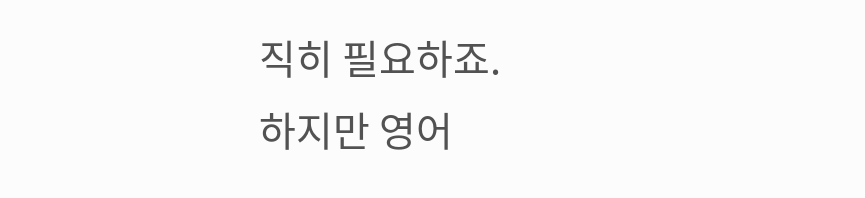직히 필요하죠.
하지만 영어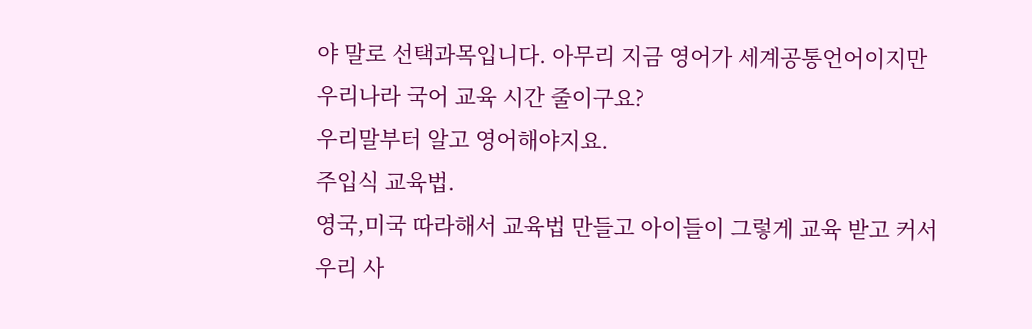야 말로 선택과목입니다. 아무리 지금 영어가 세계공통언어이지만
우리나라 국어 교육 시간 줄이구요?
우리말부터 알고 영어해야지요.
주입식 교육법.
영국,미국 따라해서 교육법 만들고 아이들이 그렇게 교육 받고 커서
우리 사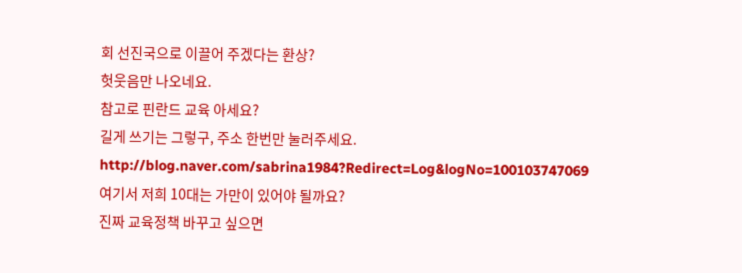회 선진국으로 이끌어 주겠다는 환상?
헛웃음만 나오네요.
참고로 핀란드 교육 아세요?
길게 쓰기는 그렇구, 주소 한번만 눌러주세요.
http://blog.naver.com/sabrina1984?Redirect=Log&logNo=100103747069
여기서 저희 10대는 가만이 있어야 될까요?
진짜 교육정책 바꾸고 싶으면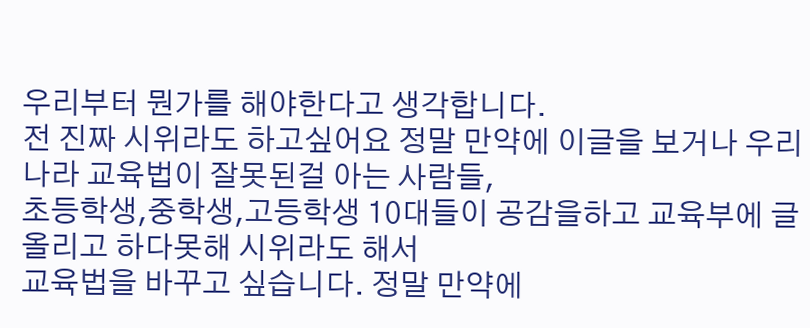우리부터 뭔가를 해야한다고 생각합니다.
전 진짜 시위라도 하고싶어요 정말 만약에 이글을 보거나 우리나라 교육법이 잘못된걸 아는 사람들,
초등학생,중학생,고등학생 10대들이 공감을하고 교육부에 글올리고 하다못해 시위라도 해서
교육법을 바꾸고 싶습니다. 정말 만약에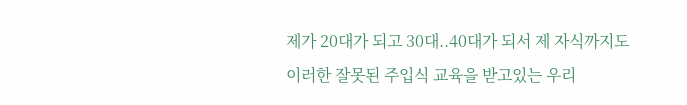제가 20대가 되고 30대..40대가 되서 제 자식까지도
이러한 잘못된 주입식 교육을 받고있는 우리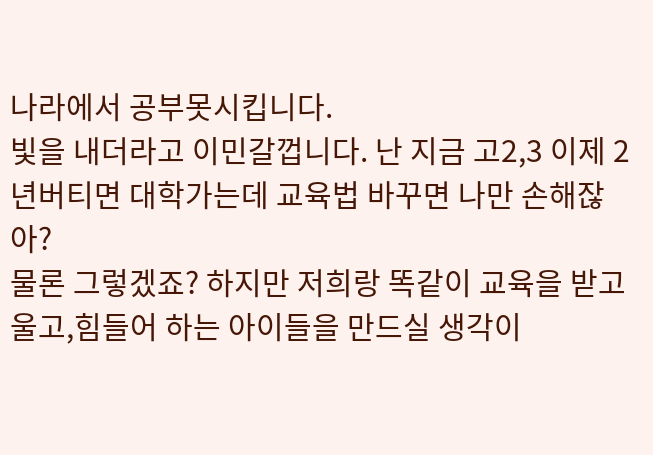나라에서 공부못시킵니다.
빛을 내더라고 이민갈껍니다. 난 지금 고2,3 이제 2년버티면 대학가는데 교육법 바꾸면 나만 손해잖아?
물론 그렇겠죠? 하지만 저희랑 똑같이 교육을 받고 울고,힘들어 하는 아이들을 만드실 생각이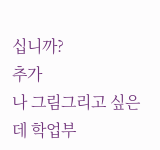십니까?
추가
나 그림그리고 싶은데 학업부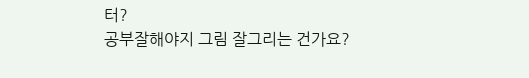터?
공부잘해야지 그림 잘그리는 건가요?